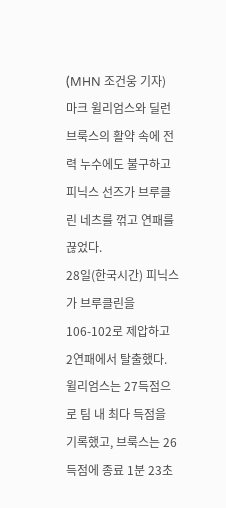(MHN 조건웅 기자) 마크 윌리엄스와 딜런 브룩스의 활약 속에 전력 누수에도 불구하고 피닉스 선즈가 브루클린 네츠를 꺾고 연패를 끊었다.
28일(한국시간) 피닉스가 브루클린을 106-102로 제압하고 2연패에서 탈출했다. 윌리엄스는 27득점으로 팀 내 최다 득점을 기록했고, 브룩스는 26득점에 종료 1분 23초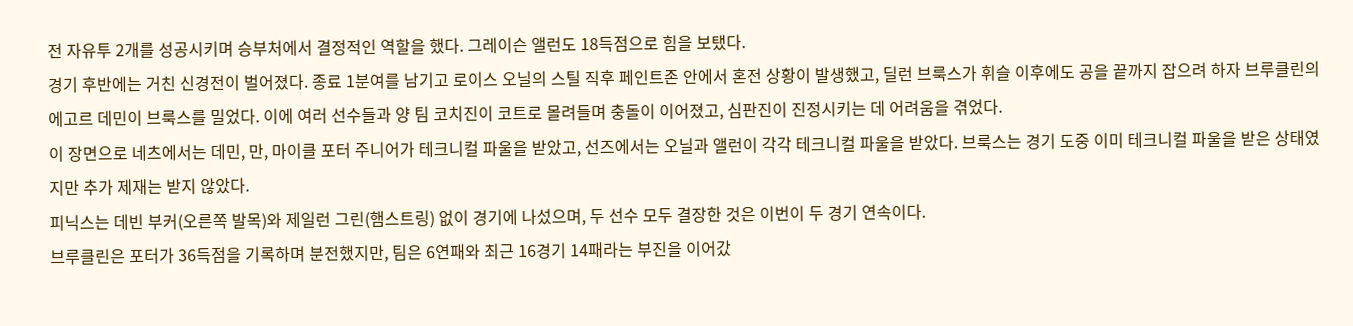전 자유투 2개를 성공시키며 승부처에서 결정적인 역할을 했다. 그레이슨 앨런도 18득점으로 힘을 보탰다.
경기 후반에는 거친 신경전이 벌어졌다. 종료 1분여를 남기고 로이스 오닐의 스틸 직후 페인트존 안에서 혼전 상황이 발생했고, 딜런 브룩스가 휘슬 이후에도 공을 끝까지 잡으려 하자 브루클린의 에고르 데민이 브룩스를 밀었다. 이에 여러 선수들과 양 팀 코치진이 코트로 몰려들며 충돌이 이어졌고, 심판진이 진정시키는 데 어려움을 겪었다.
이 장면으로 네츠에서는 데민, 만, 마이클 포터 주니어가 테크니컬 파울을 받았고, 선즈에서는 오닐과 앨런이 각각 테크니컬 파울을 받았다. 브룩스는 경기 도중 이미 테크니컬 파울을 받은 상태였지만 추가 제재는 받지 않았다.
피닉스는 데빈 부커(오른쪽 발목)와 제일런 그린(햄스트링) 없이 경기에 나섰으며, 두 선수 모두 결장한 것은 이번이 두 경기 연속이다.
브루클린은 포터가 36득점을 기록하며 분전했지만, 팀은 6연패와 최근 16경기 14패라는 부진을 이어갔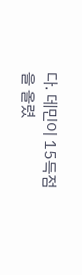다. 데민이 15득점을 올렸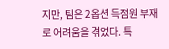지만, 팀은 2옵션 득점원 부재로 어려움을 겪었다. 특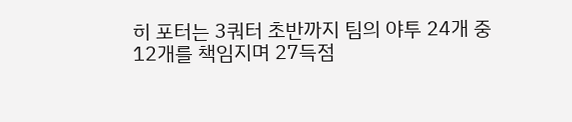히 포터는 3쿼터 초반까지 팀의 야투 24개 중 12개를 책임지며 27득점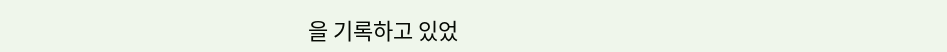을 기록하고 있었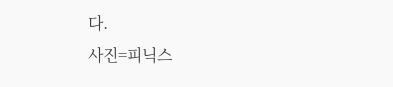다.
사진=피닉스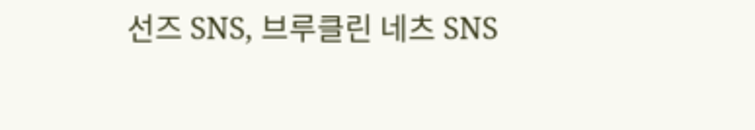선즈 SNS, 브루클린 네츠 SNS